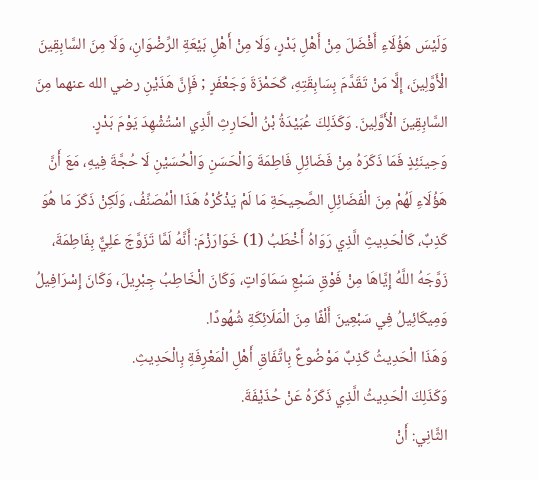وَلَيْسَ هَؤُلَاءِ أَفْضَلَ مِنْ أَهْلِ بَدْرٍ، وَلَا مِنْ أَهْلِ بَيْعَةِ الرِّضْوَانِ، وَلَا مِنَ السَّابِقِينَ الْأَوَّلِينَ، إِلَّا مَنْ تَقَدَّمَ بِسَابِقَتِهِ، كَحَمْزَةَ وَجَعْفَرٍ ; فَإِنَّ هَذَيْنِ رضي الله عنهما مِنَ السَّابِقِينَ الْأَوَّلِينَ. وَكَذَلِكَ عُبَيْدَةُ بْنُ الْحَارِثِ الَّذِي اسْتُشْهِدَ يَوْمَ بَدْرٍ.
وَحِينَئِذٍ فَمَا ذَكَرَهُ مِنْ فَضَائِلِ فَاطِمَةَ وَالْحَسَنِ وَالْحُسَيْنِ لَا حُجَّةَ فِيهِ، مَعَ أَنَّ هَؤُلَاءِ لَهُمْ مِنَ الْفَضَائِلِ الصَّحِيحَةِ مَا لَمْ يَذْكُرْهُ هَذَا الْمُصَنِّفُ، وَلَكِنْ ذَكَرَ مَا هُوَ كَذِبٌ، كَالْحَدِيثِ الَّذِي رَوَاهُ أَخْطَبُ (1) خَوَارَزْمَ: أَنَّهُ لَمَّا تَزَوَّجَ عَلِيٌّ بِفَاطِمَةَ، زَوَّجَهُ اللَّهُ إِيَّاهَا مِنْ فَوْقِ سَبْعِ سَمَاوَاتٍ، وَكَانَ الْخَاطِبُ جِبْرِيلَ، وَكَانَ إِسْرَافِيلُ وَمِيكَائِيلُ فِي سَبْعِينَ أَلْفًا مِنَ الْمَلَائِكَةِ شُهُودًا.
وَهَذَا الْحَدِيثُ كَذِبٌ مَوْضُوعٌ بِاتِّفَاقِ أَهْلِ الْمَعْرِفَةِ بِالْحَدِيثِ.
وَكَذَلِكَ الْحَدِيثُ الَّذِي ذَكَرَهُ عَنْ حُذَيْفَةَ.
الثَّانِي: أَنْ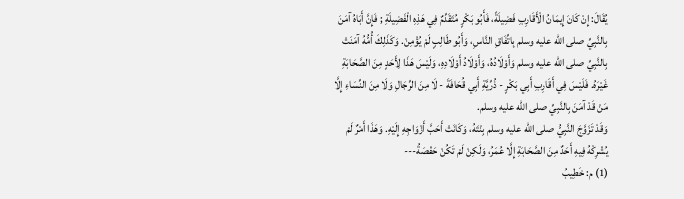يُقَالَ: إِنْ كَانَ إِيمَانُ الْأَقَارِبِ فَضِيلَةً، فَأَبُو بَكْرٍ مُتَقَدِّمٌ فِي هَذِهِ الْفَضِيلَةِ ; فَإِنَّ أَبَاهُ آمَنَ بِالنَّبِيِّ صلى الله عليه وسلم بِاتِّفَاقِ النَّاسِ، وَأَبُو طَالِبٍ لَمْ يُؤْمِنْ. وَكَذَلِكَ أُمُّهُ آمَنَتْ بِالنَّبِيِّ صلى الله عليه وسلم وَأَوْلَادُهُ، وَأَوْلَادُ أَوْلَادِهِ، وَلَيْسَ هَذَا لِأَحَدٍ مِنَ الصَّحَابَةِ غَيْرَهُ. فَلَيْسَ فِي أَقَارِبِ أَبِي بَكْرٍ - ذُرِّيَّةِ أَبِي قُحَافَةَ - لَا مِنَ الرِّجَالِ وَلَا مِنَ النِّسَاءِ إِلَّا مَنْ قَدْ آمَنَ بِالنَّبِيِّ صلى الله عليه وسلم.
وَقَدْ تَزَوَّجَ النَّبِيُّ صلى الله عليه وسلم بِنْتَهُ، وَكَانَتْ أَحَبَّ أَزْوَاجِهِ إِلَيْهِ. وَهَذَا أَمْرٌ لَمْ يُشْرِكْهُ فِيهِ أَحَدٌ مِنَ الصَّحَابَةِ إِلَّا عُمَرُ، وَلَكِنْ لَمْ تَكُنْ حَفْصَةُ---
(1) م: خَطِيبُ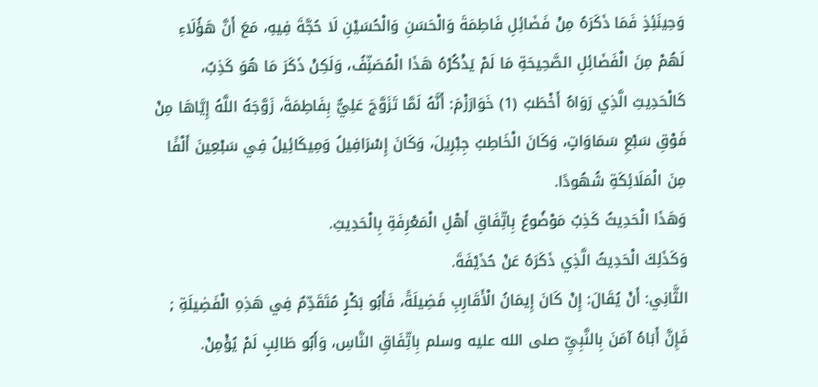وَحِينَئِذٍ فَمَا ذَكَرَهُ مِنْ فَضَائِلِ فَاطِمَةَ وَالْحَسَنِ وَالْحُسَيْنِ لَا حُجَّةَ فِيهِ، مَعَ أَنَّ هَؤُلَاءِ لَهُمْ مِنَ الْفَضَائِلِ الصَّحِيحَةِ مَا لَمْ يَذْكُرْهُ هَذَا الْمُصَنِّفُ، وَلَكِنْ ذَكَرَ مَا هُوَ كَذِبٌ، كَالْحَدِيثِ الَّذِي رَوَاهُ أَخْطَبُ (1) خَوَارَزْمَ: أَنَّهُ لَمَّا تَزَوَّجَ عَلِيٌّ بِفَاطِمَةَ، زَوَّجَهُ اللَّهُ إِيَّاهَا مِنْ فَوْقِ سَبْعِ سَمَاوَاتٍ، وَكَانَ الْخَاطِبُ جِبْرِيلَ، وَكَانَ إِسْرَافِيلُ وَمِيكَائِيلُ فِي سَبْعِينَ أَلْفًا مِنَ الْمَلَائِكَةِ شُهُودًا.
وَهَذَا الْحَدِيثُ كَذِبٌ مَوْضُوعٌ بِاتِّفَاقِ أَهْلِ الْمَعْرِفَةِ بِالْحَدِيثِ.
وَكَذَلِكَ الْحَدِيثُ الَّذِي ذَكَرَهُ عَنْ حُذَيْفَةَ.
الثَّانِي: أَنْ يُقَالَ: إِنْ كَانَ إِيمَانُ الْأَقَارِبِ فَضِيلَةً، فَأَبُو بَكْرٍ مُتَقَدِّمٌ فِي هَذِهِ الْفَضِيلَةِ ; فَإِنَّ أَبَاهُ آمَنَ بِالنَّبِيِّ صلى الله عليه وسلم بِاتِّفَاقِ النَّاسِ، وَأَبُو طَالِبٍ لَمْ يُؤْمِنْ.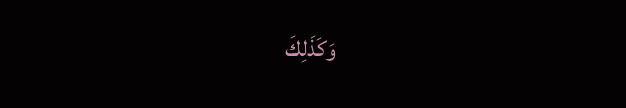وَكَذَلِكَ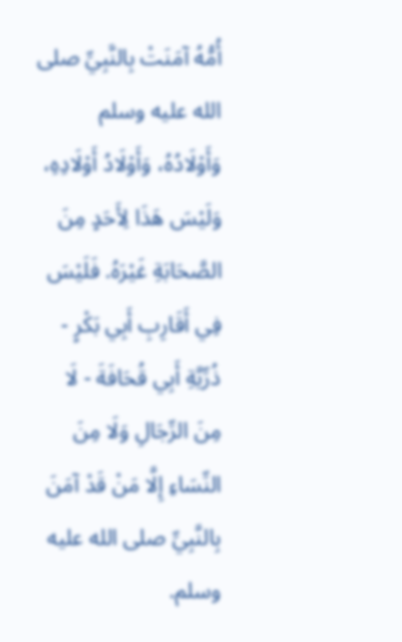أُمُّهُ آمَنَتْ بِالنَّبِيِّ صلى الله عليه وسلم وَأَوْلَادُهُ، وَأَوْلَادُ أَوْلَادِهِ، وَلَيْسَ هَذَا لِأَحَدٍ مِنَ الصَّحَابَةِ غَيْرَهُ. فَلَيْسَ فِي أَقَارِبِ أَبِي بَكْرٍ - ذُرِّيَّةِ أَبِي قُحَافَةَ - لَا مِنَ الرِّجَالِ وَلَا مِنَ النِّسَاءِ إِلَّا مَنْ قَدْ آمَنَ بِالنَّبِيِّ صلى الله عليه وسلم.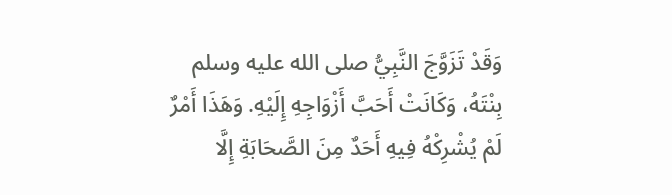وَقَدْ تَزَوَّجَ النَّبِيُّ صلى الله عليه وسلم بِنْتَهُ، وَكَانَتْ أَحَبَّ أَزْوَاجِهِ إِلَيْهِ. وَهَذَا أَمْرٌ لَمْ يُشْرِكْهُ فِيهِ أَحَدٌ مِنَ الصَّحَابَةِ إِلَّا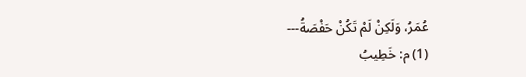عُمَرُ، وَلَكِنْ لَمْ تَكُنْ حَفْصَةُ---
(1) م: خَطِيبُ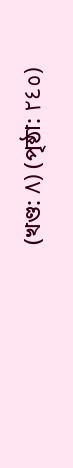(খণ্ড: ٨) (পৃষ্ঠা: ٢٤٥)